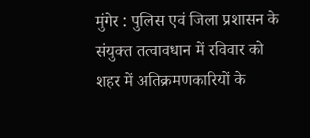मुंगेर : पुलिस एवं जिला प्रशासन के संयुक्त तत्वावधान में रविवार को शहर में अतिक्रमणकारियों के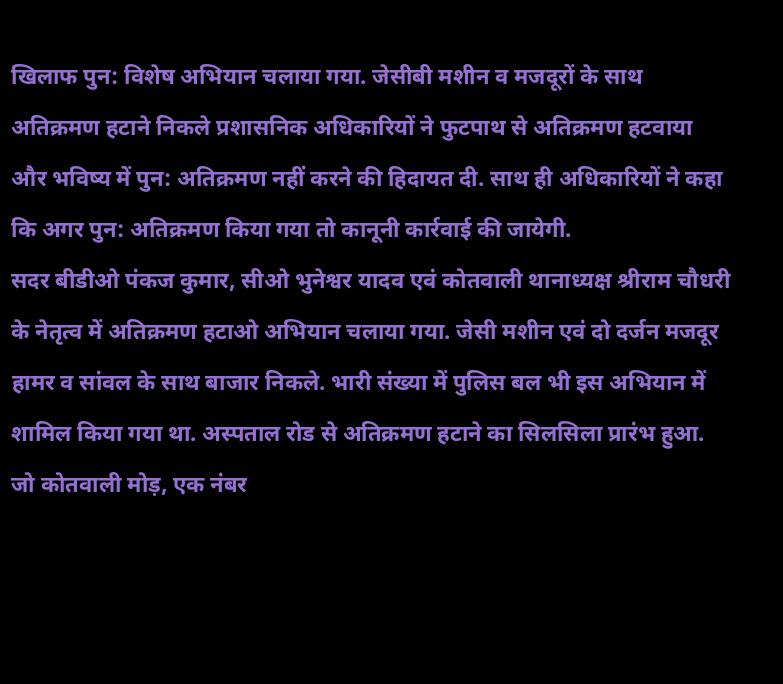खिलाफ पुन: विशेष अभियान चलाया गया. जेसीबी मशीन व मजदूरों के साथ अतिक्रमण हटाने निकले प्रशासनिक अधिकारियों ने फुटपाथ से अतिक्रमण हटवाया और भविष्य में पुन: अतिक्रमण नहीं करने की हिदायत दी. साथ ही अधिकारियों ने कहा कि अगर पुन: अतिक्रमण किया गया तो कानूनी कार्रवाई की जायेगी.
सदर बीडीओ पंकज कुमार, सीओ भुनेश्वर यादव एवं कोतवाली थानाध्यक्ष श्रीराम चौधरी के नेतृत्व में अतिक्रमण हटाओ अभियान चलाया गया. जेसी मशीन एवं दो दर्जन मजदूर हामर व सांवल के साथ बाजार निकले. भारी संख्या में पुलिस बल भी इस अभियान में शामिल किया गया था. अस्पताल रोड से अतिक्रमण हटाने का सिलसिला प्रारंभ हुआ.
जो कोतवाली मोड़, एक नंबर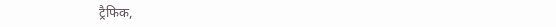ट्रैफिक,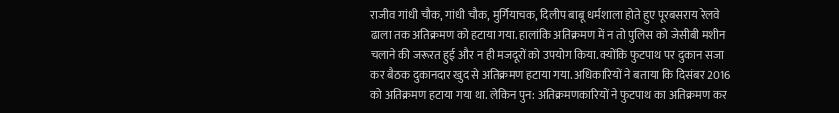राजीव गांधी चौक, गांधी चौक, मुर्गियाचक, दिलीप बाबू धर्मशाला होते हुए पूरबसराय रेलवे ढाला तक अतिक्रमण को हटाया गया. हालांकि अतिक्रमण में न तो पुलिस को जेसीबी मशीन चलाने की जरूरत हुई और न ही मजदूरों को उपयोग किया. क्योंकि फुटपाथ पर दुकान सजा कर बैठक दुकानदार खुद से अतिक्रमण हटाया गया. अधिकारियों ने बताया कि दिसंबर 2016 को अतिक्रमण हटाया गया था. लेकिन पुन: अतिक्रमणकारियों ने फुटपाथ का अतिक्रमण कर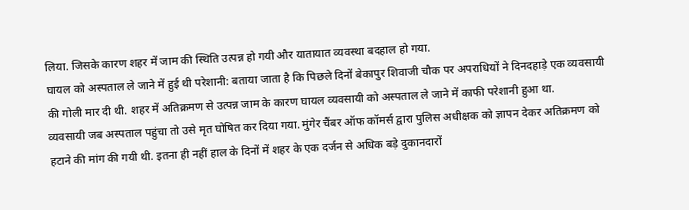लिया. जिसके कारण शहर में जाम की स्थिति उत्पन्न हो गयी और यातायात व्यवस्था बदहाल हो गया.
घायल को अस्पताल ले जाने में हुई थी परेशानी: बताया जाता है कि पिछले दिनों बेकापुर शिवाजी चौक पर अपराधियों ने दिनदहाड़े एक व्यवसायी की गोली मार दी थी. शहर में अतिक्रमण से उत्पन्न जाम के कारण घायल व्यवसायी को अस्पताल ले जाने में काफी परेशानी हुआ था.
व्यवसायी जब अस्पताल पहुंचा तो उसे मृत घोषित कर दिया गया. मुंगेर चैंबर ऑफ कॉमर्स द्वारा पुलिस अधीक्षक को ज्ञापन देकर अतिक्रमण को हटाने की मांग की गयी थी. इतना ही नहीं हाल के दिनों में शहर के एक दर्जन से अधिक बड़े दुकानदारों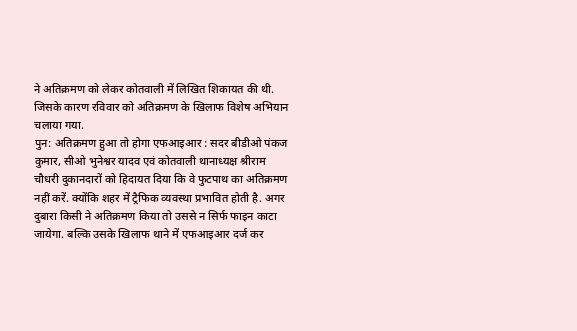ने अतिक्रमण को लेकर कोतवाली में लिखित शिकायत की थी. जिसके कारण रविवार को अतिक्रमण के खिलाफ विशेष अभियान चलाया गया.
पुन: अतिक्रमण हुआ तो होगा एफआइआर : सदर बीडीओ पंकज कुमार, सीओ भुनेश्वर यादव एवं कोतवाली थानाध्यक्ष श्रीराम चौधरी दुकानदारों को हिदायत दिया कि वे फुटपाथ का अतिक्रमण नहीं करें. क्योंकि शहर में ट्रैफिक व्यवस्था प्रभावित होती है. अगर दुबारा किसी ने अतिक्रमण किया तो उससे न सिर्फ फाइन काटा जायेगा. बल्कि उसके खिलाफ थाने में एफआइआर दर्ज कर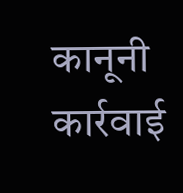कानूनी कार्रवाई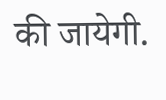की जायेगी.